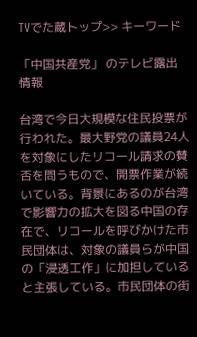TVでた蔵トップ>> キーワード

「中国共産党」 のテレビ露出情報

台湾で今日大規模な住民投票が行われた。最大野党の議員24人を対象にしたリコール請求の賛否を問うもので、開票作業が続いている。背景にあるのが台湾で影響力の拡大を図る中国の存在で、リコールを呼びかけた市民団体は、対象の議員らが中国の「浸透工作」に加担していると主張している。市民団体の街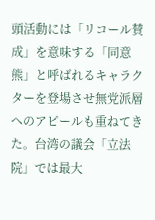頭活動には「リコール賛成」を意味する「同意熊」と呼ばれるキャラクターを登場させ無党派層へのアピールも重ねてきた。台湾の議会「立法院」では最大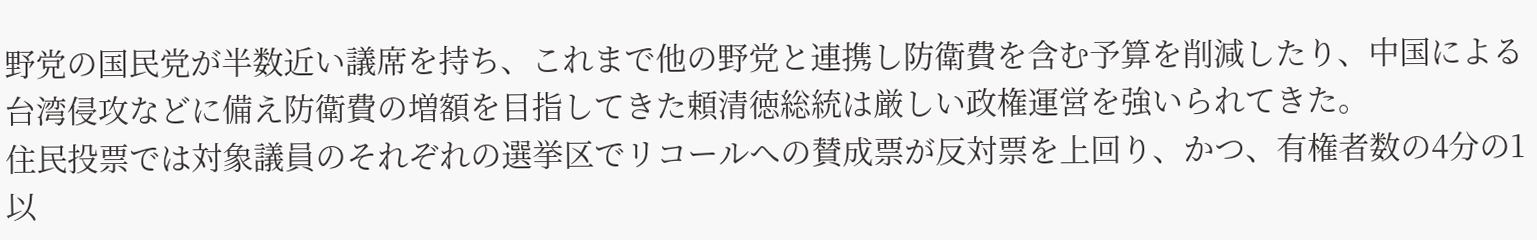野党の国民党が半数近い議席を持ち、これまで他の野党と連携し防衛費を含む予算を削減したり、中国による台湾侵攻などに備え防衛費の増額を目指してきた頼清徳総統は厳しい政権運営を強いられてきた。
住民投票では対象議員のそれぞれの選挙区でリコールへの賛成票が反対票を上回り、かつ、有権者数の4分の1以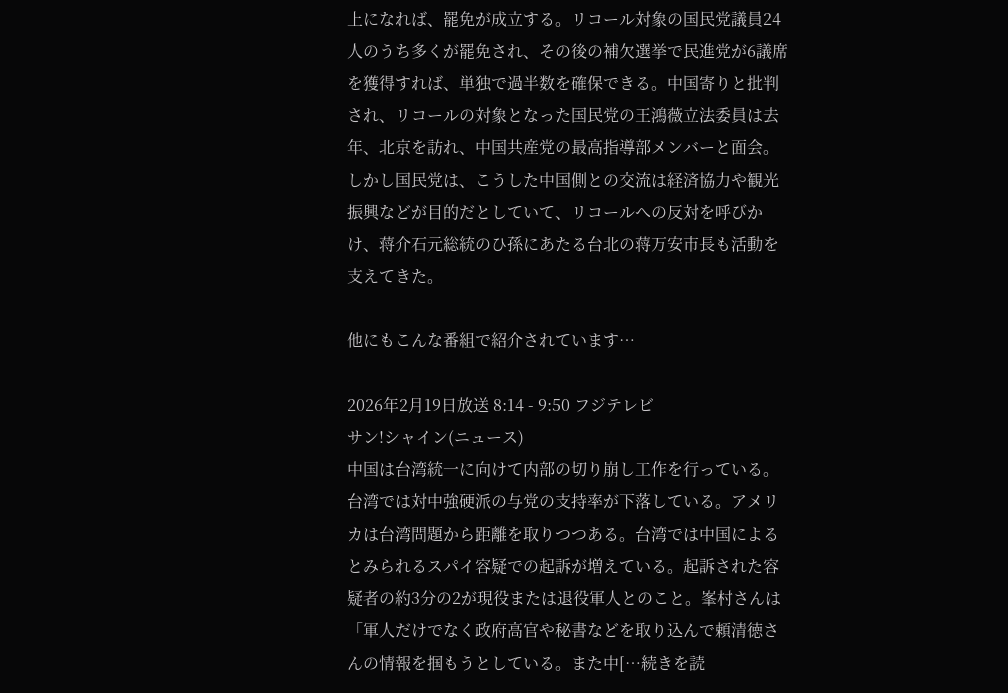上になれば、罷免が成立する。リコール対象の国民党議員24人のうち多くが罷免され、その後の補欠選挙で民進党が6議席を獲得すれば、単独で過半数を確保できる。中国寄りと批判され、リコールの対象となった国民党の王鴻薇立法委員は去年、北京を訪れ、中国共産党の最高指導部メンバーと面会。しかし国民党は、こうした中国側との交流は経済協力や観光振興などが目的だとしていて、リコールへの反対を呼びかけ、蒋介石元総統のひ孫にあたる台北の蒋万安市長も活動を支えてきた。

他にもこんな番組で紹介されています…

2026年2月19日放送 8:14 - 9:50 フジテレビ
サン!シャイン(ニュース)
中国は台湾統一に向けて内部の切り崩し工作を行っている。台湾では対中強硬派の与党の支持率が下落している。アメリカは台湾問題から距離を取りつつある。台湾では中国によるとみられるスパイ容疑での起訴が増えている。起訴された容疑者の約3分の2が現役または退役軍人とのこと。峯村さんは「軍人だけでなく政府高官や秘書などを取り込んで頼清徳さんの情報を掴もうとしている。また中[…続きを読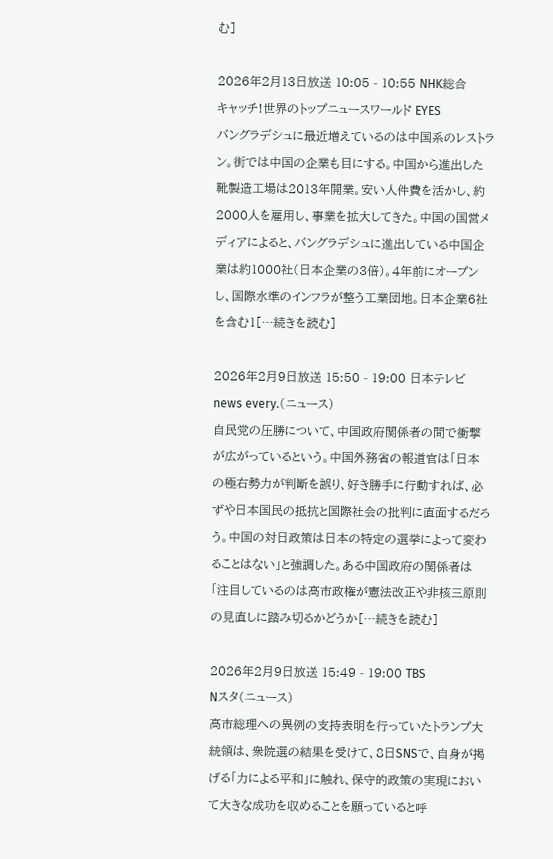む]

2026年2月13日放送 10:05 - 10:55 NHK総合
キャッチ!世界のトップニュースワールド EYES
バングラデシュに最近増えているのは中国系のレストラン。街では中国の企業も目にする。中国から進出した靴製造工場は2013年開業。安い人件費を活かし、約2000人を雇用し、事業を拡大してきた。中国の国営メディアによると、バングラデシュに進出している中国企業は約1000社(日本企業の3倍)。4年前にオープンし、国際水準のインフラが整う工業団地。日本企業6社を含む1[…続きを読む]

2026年2月9日放送 15:50 - 19:00 日本テレビ
news every.(ニュース)
自民党の圧勝について、中国政府関係者の間で衝撃が広がっているという。中国外務省の報道官は「日本の極右勢力が判断を誤り、好き勝手に行動すれば、必ずや日本国民の抵抗と国際社会の批判に直面するだろう。中国の対日政策は日本の特定の選挙によって変わることはない」と強調した。ある中国政府の関係者は「注目しているのは高市政権が憲法改正や非核三原則の見直しに踏み切るかどうか[…続きを読む]

2026年2月9日放送 15:49 - 19:00 TBS
Nスタ(ニュース)
高市総理への異例の支持表明を行っていたトランプ大統領は、衆院選の結果を受けて、8日SNSで、自身が掲げる「力による平和」に触れ、保守的政策の実現において大きな成功を収めることを願っていると呼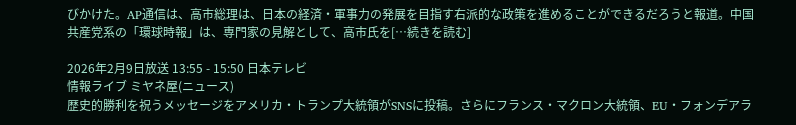びかけた。AP通信は、高市総理は、日本の経済・軍事力の発展を目指す右派的な政策を進めることができるだろうと報道。中国共産党系の「環球時報」は、専門家の見解として、高市氏を[…続きを読む]

2026年2月9日放送 13:55 - 15:50 日本テレビ
情報ライブ ミヤネ屋(ニュース)
歴史的勝利を祝うメッセージをアメリカ・トランプ大統領がSNSに投稿。さらにフランス・マクロン大統領、EU・フォンデアラ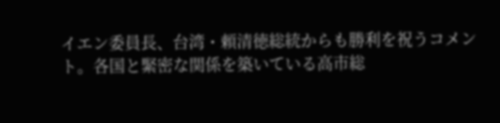イエン委員長、台湾・頼清徳総統からも勝利を祝うコメント。各国と緊密な関係を築いている高市総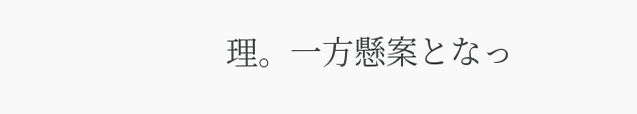理。一方懸案となっ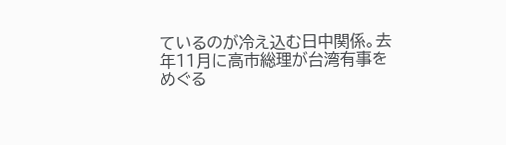ているのが冷え込む日中関係。去年11月に高市総理が台湾有事をめぐる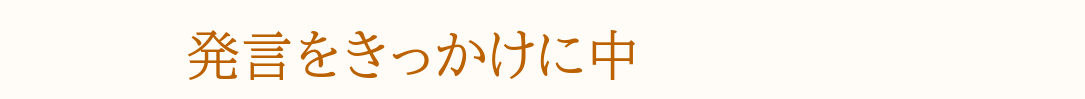発言をきっかけに中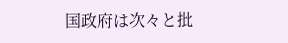国政府は次々と批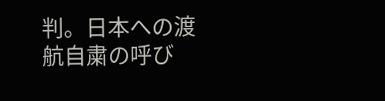判。日本への渡航自粛の呼び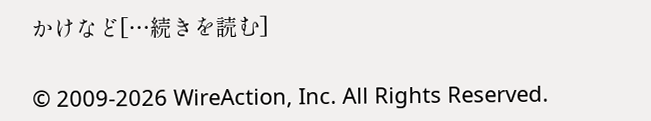かけなど[…続きを読む]

© 2009-2026 WireAction, Inc. All Rights Reserved.